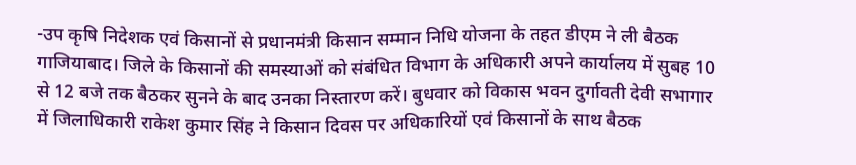-उप कृषि निदेशक एवं किसानों से प्रधानमंत्री किसान सम्मान निधि योजना के तहत डीएम ने ली बैठक
गाजियाबाद। जिले के किसानों की समस्याओं को संबंधित विभाग के अधिकारी अपने कार्यालय में सुबह 10 से 12 बजे तक बैठकर सुनने के बाद उनका निस्तारण करें। बुधवार को विकास भवन दुर्गावती देवी सभागार में जिलाधिकारी राकेश कुमार सिंह ने किसान दिवस पर अधिकारियों एवं किसानों के साथ बैठक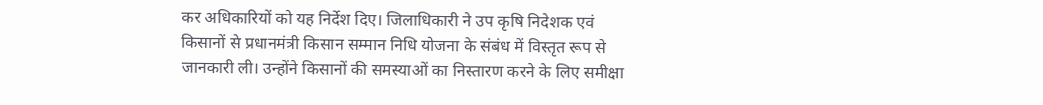कर अधिकारियों को यह निर्देश दिए। जिलाधिकारी ने उप कृषि निदेशक एवं किसानों से प्रधानमंत्री किसान सम्मान निधि योजना के संबंध में विस्तृत रूप से जानकारी ली। उन्होंने किसानों की समस्याओं का निस्तारण करने के लिए समीक्षा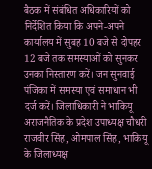बैठक में संबंधित अधिकारियों को निर्देशित किया कि अपने-अपने कार्यालय में सुबह 10 बजे से दोपहर 12 बजे तक समस्याओं को सुनकर उनका निस्तारण करें। जन सुनवाई पंजिका में समस्या एवं समाधान भी दर्ज करें। जिलाधिकारी ने भाकियू अराजनैतिक के प्रदेश उपाध्यक्ष चौधरी राजवीर सिंह, ओमपाल सिंह, भाकियू के जिलाध्यक्ष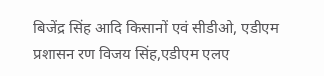बिजेंद्र सिंह आदि किसानों एवं सीडीओ, एडीएम प्रशासन रण विजय सिंह,एडीएम एलए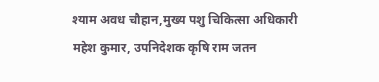श्याम अवध चौहान,मुख्य पशु चिकित्सा अधिकारी महेश कुमार, उपनिदेशक कृषि राम जतन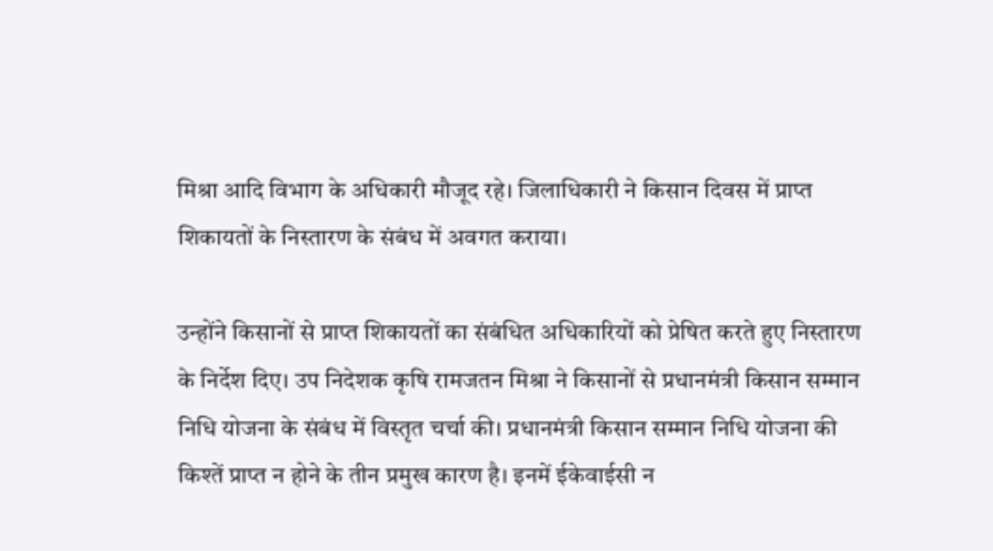मिश्रा आदि विभाग के अधिकारी मौजूद रहे। जिलाधिकारी ने किसान दिवस में प्राप्त शिकायतों के निस्तारण के संबंध में अवगत कराया।

उन्होंने किसानों से प्राप्त शिकायतों का संबंधित अधिकारियों को प्रेषित करते हुए निस्तारण के निर्देश दिए। उप निदेशक कृषि रामजतन मिश्रा ने किसानों से प्रधानमंत्री किसान सम्मान निधि योजना के संबंध में विस्तृत चर्चा की। प्रधानमंत्री किसान सम्मान निधि योजना की किश्तें प्राप्त न होने के तीन प्रमुख कारण है। इनमें ईकेवाईसी न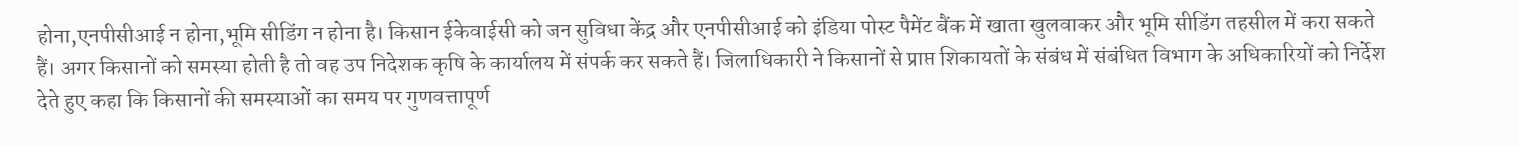होना,एनपीसीआई न होना,भूमि सीडिंग न होना है। किसान ईकेवाईसी को जन सुविधा केंद्र और एनपीसीआई को इंडिया पोस्ट पैमेंट बैंक में खाता खुलवाकर और भूमि सीडिंग तहसील में करा सकते हैं। अगर किसानों को समस्या होती है तो वह उप निदेशक कृषि के कार्यालय में संपर्क कर सकते हैं। जिलाधिकारी ने किसानों से प्राप्त शिकायतों के संबंध में संबंधित विभाग के अधिकारियों को निर्देश देते हुए कहा कि किसानों की समस्याओं का समय पर गुणवत्तापूर्ण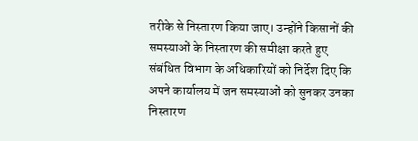तरीके से निस्तारण किया जाए। उन्होंने किसानों की समस्याओं के निस्तारण की समीक्षा करते हुए संबंधित विभाग के अधिकारियों को निर्देश दिए कि अपने कार्यालय में जन समस्याओं को सुनकर उनका निस्तारण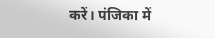करें। पंजिका में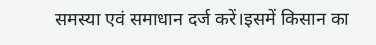समस्या एवं समाधान दर्ज करें।इसमें किसान का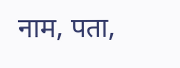नाम, पता,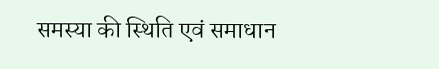समस्या की स्थिति एवं समाधान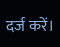दर्ज करें।